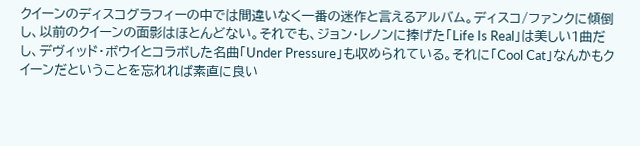クイーンのディスコグラフィーの中では間違いなく一番の迷作と言えるアルバム。ディスコ/ファンクに傾倒し、以前のクイーンの面影はほとんどない。それでも、ジョン・レノンに捧げた「Life Is Real」は美しい1曲だし、デヴィッド・ボウイとコラボした名曲「Under Pressure」も収められている。それに「Cool Cat」なんかもクイーンだということを忘れれば素直に良い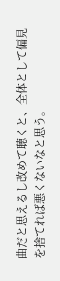曲だと思えるし改めて聴くと、全体として偏見を捨てれば悪くないなと思う。